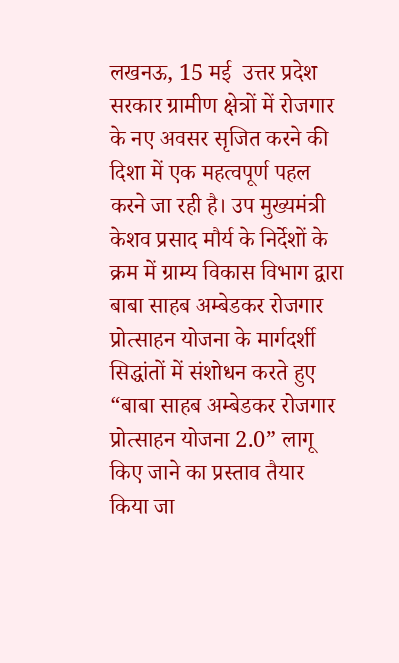लखनऊ, 15 मई  उत्तर प्रदेश सरकार ग्रामीण क्षेत्रों में रोजगार के नए अवसर सृजित करने की दिशा में एक महत्वपूर्ण पहल करने जा रही है। उप मुख्यमंत्री केशव प्रसाद मौर्य के निर्देशों के क्रम में ग्राम्य विकास विभाग द्वारा बाबा साहब अम्बेडकर रोजगार प्रोत्साहन योजना के मार्गदर्शी सिद्धांतों में संशोधन करते हुए “बाबा साहब अम्बेडकर रोजगार प्रोत्साहन योजना 2.0” लागू किए जाने का प्रस्ताव तैयार किया जा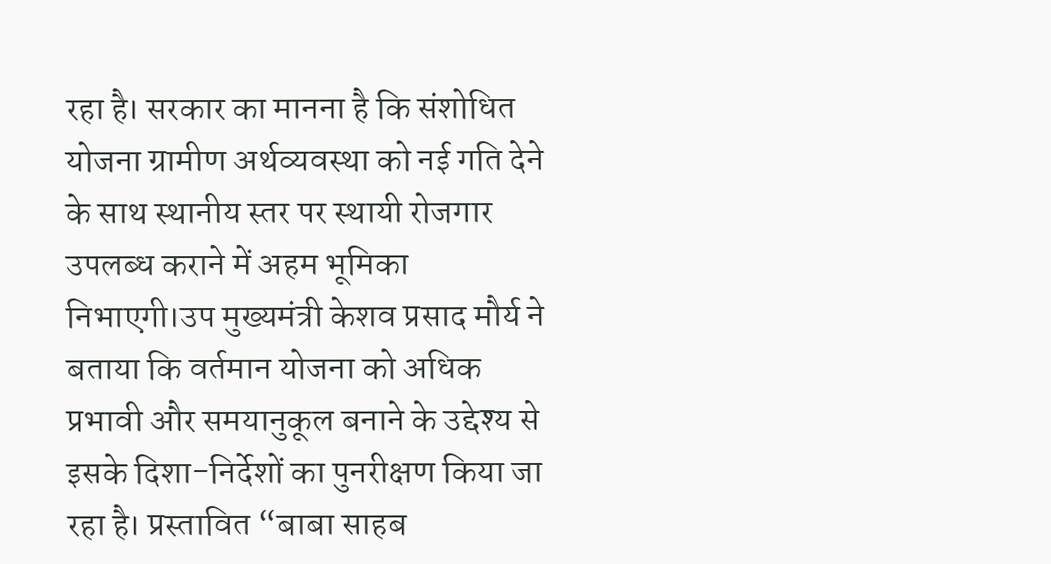रहा है। सरकार का मानना है कि संशोधित योजना ग्रामीण अर्थव्यवस्था को नई गति देने के साथ स्थानीय स्तर पर स्थायी रोजगार उपलब्ध कराने में अहम भूमिका निभाएगी।उप मुख्यमंत्री केशव प्रसाद मौर्य ने बताया कि वर्तमान योजना को अधिक प्रभावी और समयानुकूल बनाने के उद्देश्य से इसके दिशा-निर्देशों का पुनरीक्षण किया जा रहा है। प्रस्तावित “बाबा साहब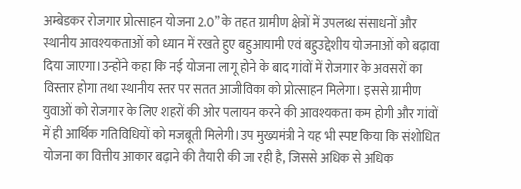अम्बेडकर रोजगार प्रोत्साहन योजना 2.0” के तहत ग्रामीण क्षेत्रों में उपलब्ध संसाधनों और स्थानीय आवश्यकताओं को ध्यान में रखते हुए बहुआयामी एवं बहुउद्देशीय योजनाओं को बढ़ावा दिया जाएगा।उन्होंने कहा कि नई योजना लागू होने के बाद गांवों में रोजगार के अवसरों का विस्तार होगा तथा स्थानीय स्तर पर सतत आजीविका को प्रोत्साहन मिलेगा। इससे ग्रामीण युवाओं को रोजगार के लिए शहरों की ओर पलायन करने की आवश्यकता कम होगी और गांवों में ही आर्थिक गतिविधियों को मजबूती मिलेगी।उप मुख्यमंत्री ने यह भी स्पष्ट किया कि संशोधित योजना का वित्तीय आकार बढ़ाने की तैयारी की जा रही है, जिससे अधिक से अधिक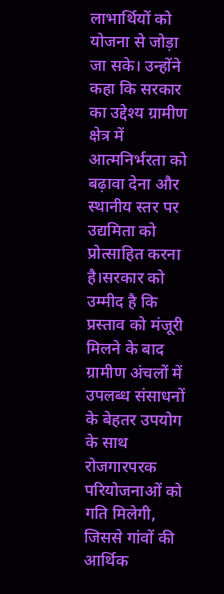लाभार्थियों को योजना से जोड़ा जा सके। उन्होंने कहा कि सरकार का उद्देश्य ग्रामीण क्षेत्र में आत्मनिर्भरता को बढ़ावा देना और स्थानीय स्तर पर उद्यमिता को प्रोत्साहित करना है।सरकार को उम्मीद है कि प्रस्ताव को मंजूरी मिलने के बाद ग्रामीण अंचलों में उपलब्ध संसाधनों के बेहतर उपयोग के साथ रोजगारपरक परियोजनाओं को गति मिलेगी, जिससे गांवों की आर्थिक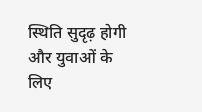स्थिति सुदृढ़ होगी और युवाओं के लिए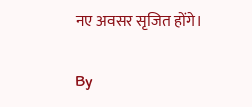नए अवसर सृजित होंगे।

By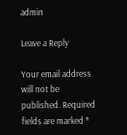admin

Leave a Reply

Your email address will not be published. Required fields are marked *